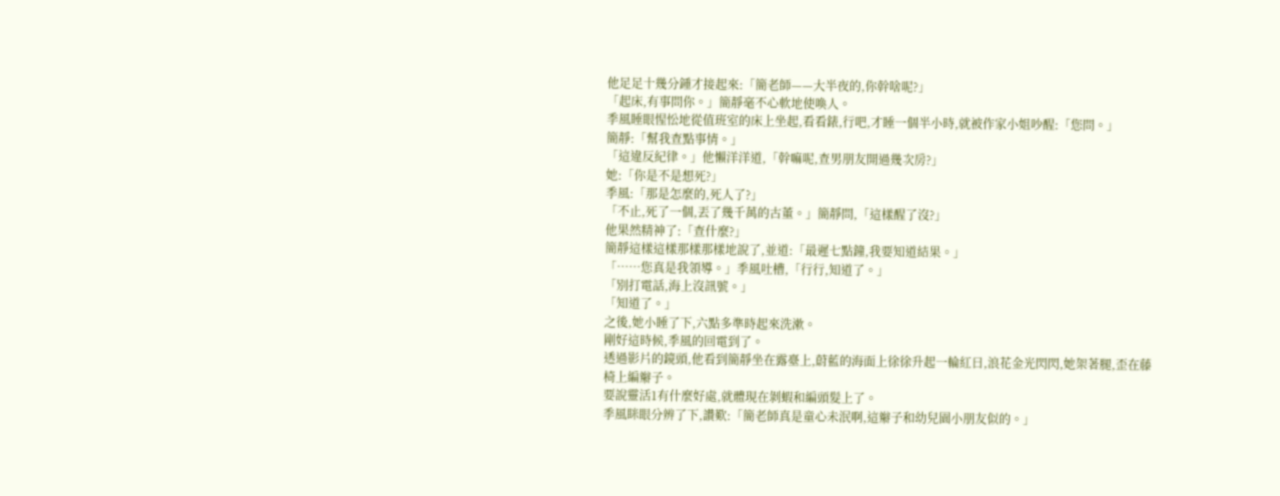他足足十幾分鍾才接起來:「簡老師——大半夜的,你幹啥呢?」
「起床,有事問你。」簡靜毫不心軟地使喚人。
季風睡眼惺忪地從值班室的床上坐起,看看錶,行吧,才睡一個半小時,就被作家小姐吵醒:「您問。」
簡靜:「幫我查點事情。」
「這違反紀律。」他懶洋洋道,「幹嘛呢,查男朋友開過幾次房?」
她:「你是不是想死?」
季風:「那是怎麼的,死人了?」
「不止,死了一個,丟了幾千萬的古董。」簡靜問,「這樣醒了沒?」
他果然精神了:「查什麼?」
簡靜這樣這樣那樣那樣地說了,並道:「最遲七點鐘,我要知道結果。」
「……您真是我領導。」季風吐槽,「行行,知道了。」
「別打電話,海上沒訊號。」
「知道了。」
之後,她小睡了下,六點多準時起來洗漱。
剛好這時候,季風的回電到了。
透過影片的鏡頭,他看到簡靜坐在露臺上,蔚藍的海面上徐徐升起一輪紅日,浪花金光閃閃,她架著腿,歪在藤椅上編辮子。
要說靈活1有什麼好處,就體現在剝蝦和編頭髮上了。
季風眯眼分辨了下,讚歎:「簡老師真是童心未泯啊,這辮子和幼兒園小朋友似的。」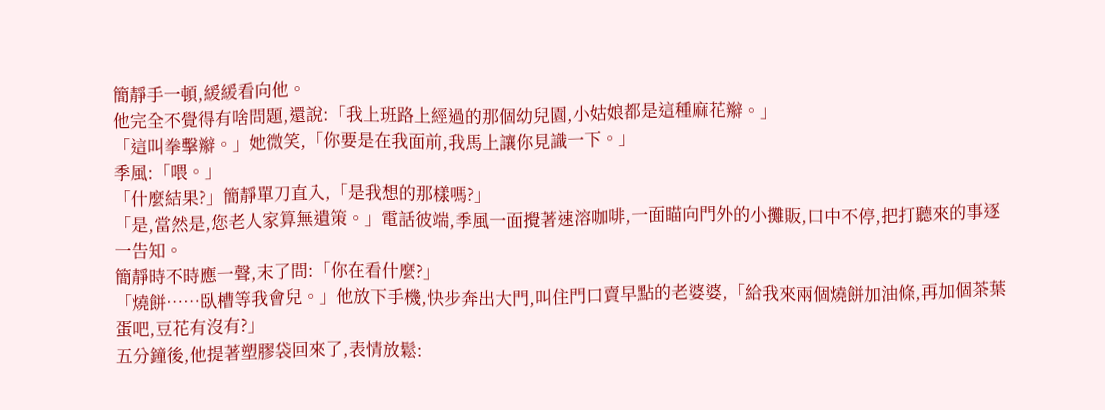簡靜手一頓,緩緩看向他。
他完全不覺得有啥問題,還說:「我上班路上經過的那個幼兒園,小姑娘都是這種麻花辮。」
「這叫拳擊辮。」她微笑,「你要是在我面前,我馬上讓你見識一下。」
季風:「喂。」
「什麼結果?」簡靜單刀直入,「是我想的那樣嗎?」
「是,當然是,您老人家算無遺策。」電話彼端,季風一面攪著速溶咖啡,一面瞄向門外的小攤販,口中不停,把打聽來的事逐一告知。
簡靜時不時應一聲,末了問:「你在看什麼?」
「燒餅……臥槽等我會兒。」他放下手機,快步奔出大門,叫住門口賣早點的老婆婆,「給我來兩個燒餅加油條,再加個茶葉蛋吧,豆花有沒有?」
五分鐘後,他提著塑膠袋回來了,表情放鬆: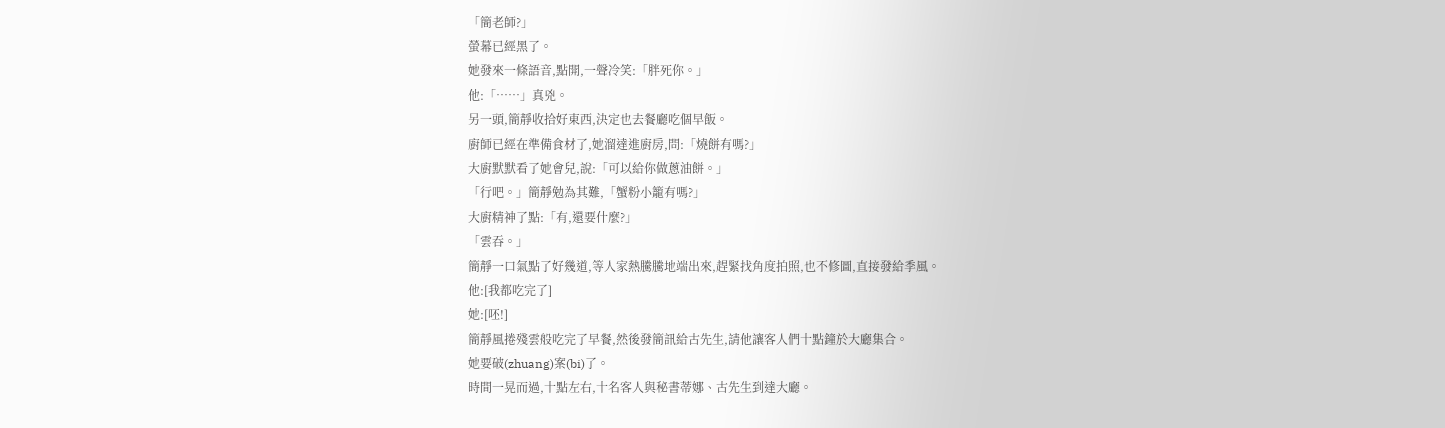「簡老師?」
螢幕已經黑了。
她發來一條語音,點開,一聲冷笑:「胖死你。」
他:「……」真兇。
另一頭,簡靜收拾好東西,決定也去餐廳吃個早飯。
廚師已經在準備食材了,她溜達進廚房,問:「燒餅有嗎?」
大廚默默看了她會兒,說:「可以給你做蔥油餅。」
「行吧。」簡靜勉為其難,「蟹粉小籠有嗎?」
大廚精神了點:「有,還要什麼?」
「雲吞。」
簡靜一口氣點了好幾道,等人家熱騰騰地端出來,趕緊找角度拍照,也不修圖,直接發給季風。
他:[我都吃完了]
她:[呸!]
簡靜風捲殘雲般吃完了早餐,然後發簡訊給古先生,請他讓客人們十點鐘於大廳集合。
她要破(zhuang)案(bi)了。
時間一晃而過,十點左右,十名客人與秘書蒂娜、古先生到達大廳。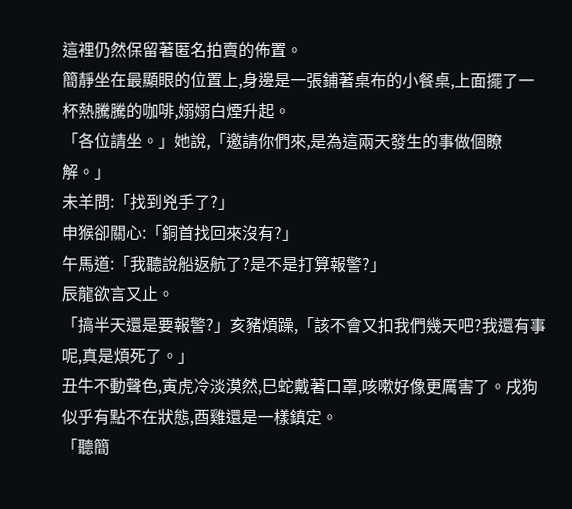這裡仍然保留著匿名拍賣的佈置。
簡靜坐在最顯眼的位置上,身邊是一張鋪著桌布的小餐桌,上面擺了一杯熱騰騰的咖啡,嫋嫋白煙升起。
「各位請坐。」她說,「邀請你們來,是為這兩天發生的事做個瞭解。」
未羊問:「找到兇手了?」
申猴卻關心:「銅首找回來沒有?」
午馬道:「我聽說船返航了?是不是打算報警?」
辰龍欲言又止。
「搞半天還是要報警?」亥豬煩躁,「該不會又扣我們幾天吧?我還有事呢,真是煩死了。」
丑牛不動聲色,寅虎冷淡漠然,巳蛇戴著口罩,咳嗽好像更厲害了。戌狗似乎有點不在狀態,酉雞還是一樣鎮定。
「聽簡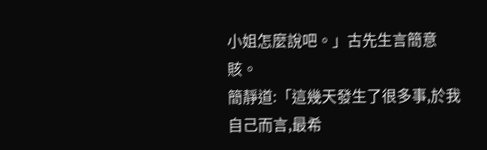小姐怎麼說吧。」古先生言簡意賅。
簡靜道:「這幾天發生了很多事,於我自己而言,最希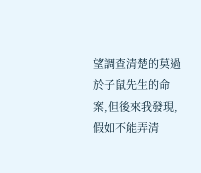望調查清楚的莫過於子鼠先生的命案,但後來我發現,假如不能弄清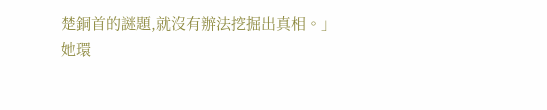楚銅首的謎題,就沒有辦法挖掘出真相。」
她環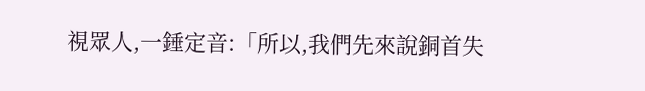視眾人,一錘定音:「所以,我們先來說銅首失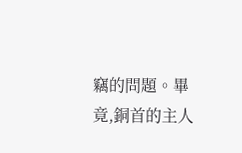竊的問題。畢竟,銅首的主人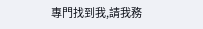專門找到我,請我務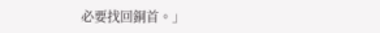必要找回銅首。」